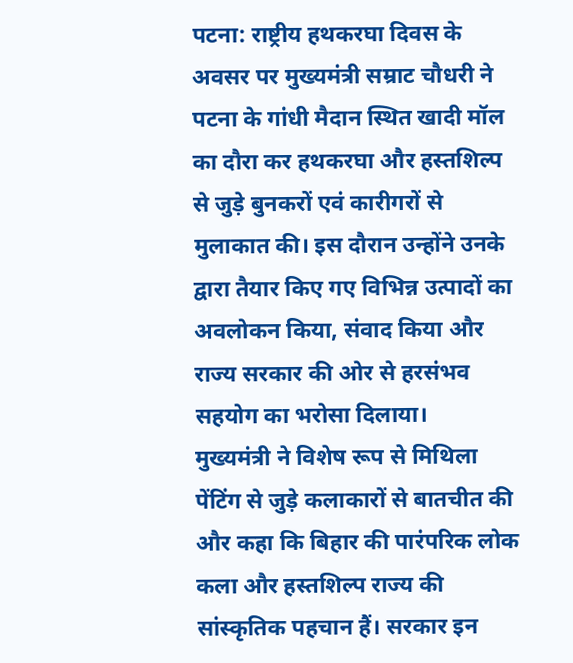पटना: राष्ट्रीय हथकरघा दिवस के अवसर पर मुख्यमंत्री सम्राट चौधरी ने पटना के गांधी मैदान स्थित खादी मॉल का दौरा कर हथकरघा और हस्तशिल्प से जुड़े बुनकरों एवं कारीगरों से मुलाकात की। इस दौरान उन्होंने उनके द्वारा तैयार किए गए विभिन्न उत्पादों का अवलोकन किया, संवाद किया और राज्य सरकार की ओर से हरसंभव सहयोग का भरोसा दिलाया।
मुख्यमंत्री ने विशेष रूप से मिथिला पेंटिंग से जुड़े कलाकारों से बातचीत की और कहा कि बिहार की पारंपरिक लोक कला और हस्तशिल्प राज्य की सांस्कृतिक पहचान हैं। सरकार इन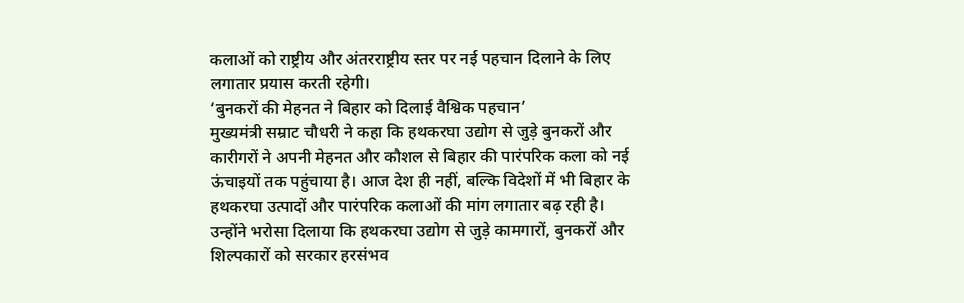कलाओं को राष्ट्रीय और अंतरराष्ट्रीय स्तर पर नई पहचान दिलाने के लिए लगातार प्रयास करती रहेगी।
‘बुनकरों की मेहनत ने बिहार को दिलाई वैश्विक पहचान’
मुख्यमंत्री सम्राट चौधरी ने कहा कि हथकरघा उद्योग से जुड़े बुनकरों और कारीगरों ने अपनी मेहनत और कौशल से बिहार की पारंपरिक कला को नई ऊंचाइयों तक पहुंचाया है। आज देश ही नहीं, बल्कि विदेशों में भी बिहार के हथकरघा उत्पादों और पारंपरिक कलाओं की मांग लगातार बढ़ रही है।
उन्होंने भरोसा दिलाया कि हथकरघा उद्योग से जुड़े कामगारों, बुनकरों और शिल्पकारों को सरकार हरसंभव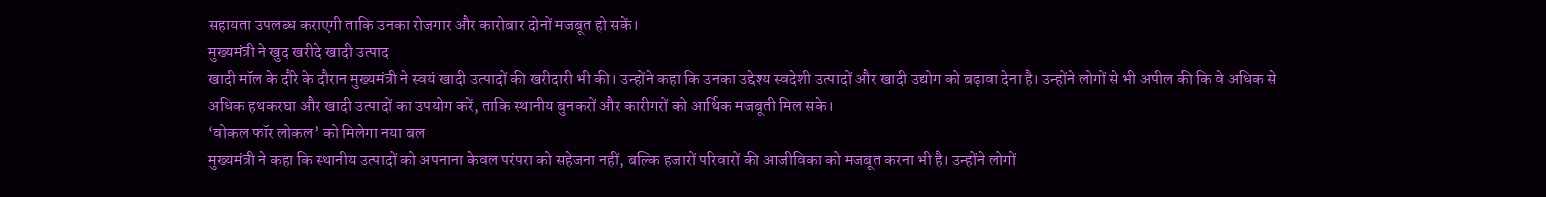सहायता उपलब्ध कराएगी ताकि उनका रोजगार और कारोबार दोनों मजबूत हो सकें।
मुख्यमंत्री ने खुद खरीदे खादी उत्पाद
खादी मॉल के दौरे के दौरान मुख्यमंत्री ने स्वयं खादी उत्पादों की खरीदारी भी की। उन्होंने कहा कि उनका उद्देश्य स्वदेशी उत्पादों और खादी उद्योग को बढ़ावा देना है। उन्होंने लोगों से भी अपील की कि वे अधिक से अधिक हथकरघा और खादी उत्पादों का उपयोग करें, ताकि स्थानीय बुनकरों और कारीगरों को आर्थिक मजबूती मिल सके।
‘वोकल फॉर लोकल’ को मिलेगा नया बल
मुख्यमंत्री ने कहा कि स्थानीय उत्पादों को अपनाना केवल परंपरा को सहेजना नहीं, बल्कि हजारों परिवारों की आजीविका को मजबूत करना भी है। उन्होंने लोगों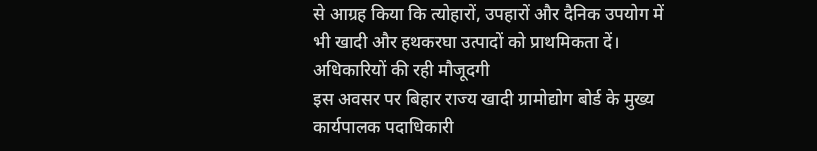से आग्रह किया कि त्योहारों, उपहारों और दैनिक उपयोग में भी खादी और हथकरघा उत्पादों को प्राथमिकता दें।
अधिकारियों की रही मौजूदगी
इस अवसर पर बिहार राज्य खादी ग्रामोद्योग बोर्ड के मुख्य कार्यपालक पदाधिकारी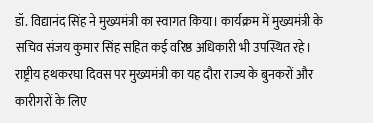डॉ. विद्यानंद सिंह ने मुख्यमंत्री का स्वागत किया। कार्यक्रम में मुख्यमंत्री के सचिव संजय कुमार सिंह सहित कई वरिष्ठ अधिकारी भी उपस्थित रहे।
राष्ट्रीय हथकरघा दिवस पर मुख्यमंत्री का यह दौरा राज्य के बुनकरों और कारीगरों के लिए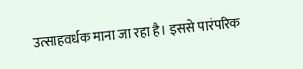उत्साहवर्धक माना जा रहा है। इससे पारंपरिक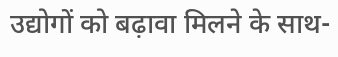उद्योगों को बढ़ावा मिलने के साथ-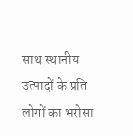साथ स्थानीय उत्पादों के प्रति लोगों का भरोसा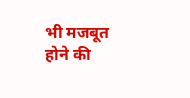भी मजबूत होने की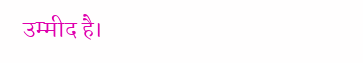उम्मीद है।